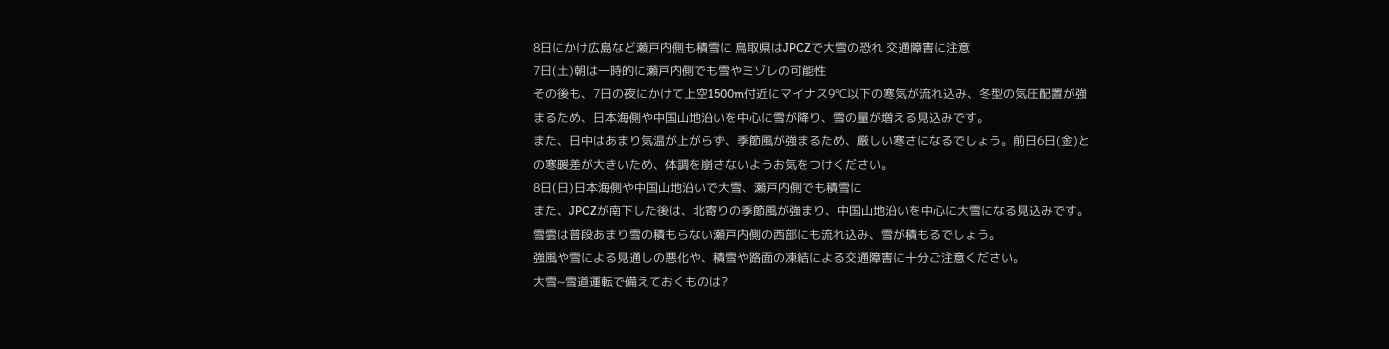8日にかけ広島など瀬戸内側も積雪に 鳥取県はJPCZで大雪の恐れ 交通障害に注意
7日(土)朝は一時的に瀬戸内側でも雪やミゾレの可能性
その後も、7日の夜にかけて上空1500m付近にマイナス9℃以下の寒気が流れ込み、冬型の気圧配置が強まるため、日本海側や中国山地沿いを中心に雪が降り、雪の量が増える見込みです。
また、日中はあまり気温が上がらず、季節風が強まるため、厳しい寒さになるでしょう。前日6日(金)との寒暖差が大きいため、体調を崩さないようお気をつけください。
8日(日)日本海側や中国山地沿いで大雪、瀬戸内側でも積雪に
また、JPCZが南下した後は、北寄りの季節風が強まり、中国山地沿いを中心に大雪になる見込みです。雪雲は普段あまり雪の積もらない瀬戸内側の西部にも流れ込み、雪が積もるでしょう。
強風や雪による見通しの悪化や、積雪や路面の凍結による交通障害に十分ご注意ください。
大雪~雪道運転で備えておくものは?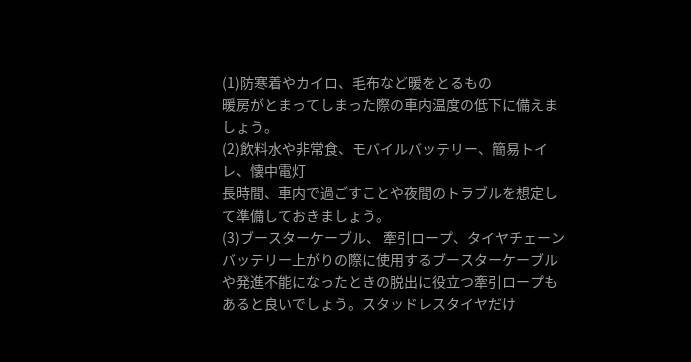(1)防寒着やカイロ、毛布など暖をとるもの
暖房がとまってしまった際の車内温度の低下に備えましょう。
(2)飲料水や非常食、モバイルバッテリー、簡易トイレ、懐中電灯
長時間、車内で過ごすことや夜間のトラブルを想定して準備しておきましょう。
(3)ブースターケーブル、 牽引ロープ、タイヤチェーン
バッテリー上がりの際に使用するブースターケーブルや発進不能になったときの脱出に役立つ牽引ロープもあると良いでしょう。スタッドレスタイヤだけ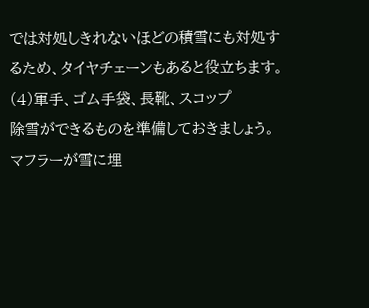では対処しきれないほどの積雪にも対処するため、タイヤチェーンもあると役立ちます。
(4)軍手、ゴム手袋、長靴、スコップ
除雪ができるものを準備しておきましょう。マフラーが雪に埋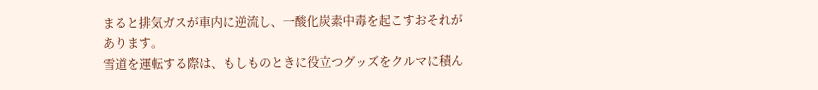まると排気ガスが車内に逆流し、一酸化炭素中毒を起こすおそれがあります。
雪道を運転する際は、もしものときに役立つグッズをクルマに積ん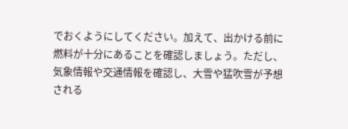でおくようにしてください。加えて、出かける前に燃料が十分にあることを確認しましょう。ただし、気象情報や交通情報を確認し、大雪や猛吹雪が予想される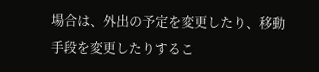場合は、外出の予定を変更したり、移動手段を変更したりするこ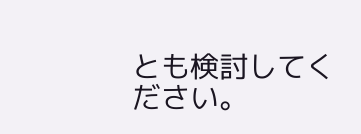とも検討してください。